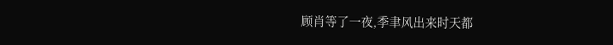顾肖等了一夜,季聿风出来时天都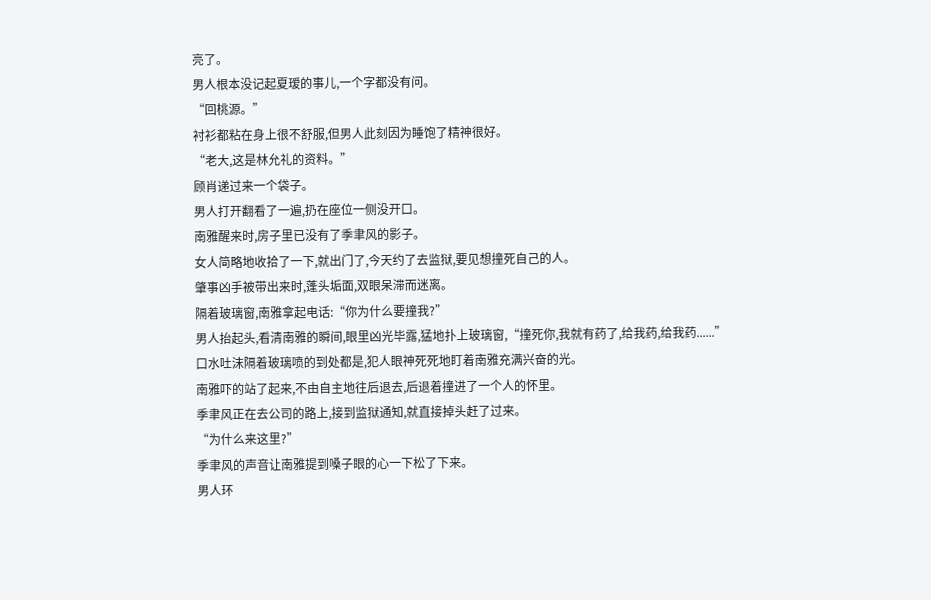亮了。
男人根本没记起夏瑷的事儿,一个字都没有问。
“回桃源。”
衬衫都粘在身上很不舒服,但男人此刻因为睡饱了精神很好。
“老大,这是林允礼的资料。”
顾肖递过来一个袋子。
男人打开翻看了一遍,扔在座位一侧没开口。
南雅醒来时,房子里已没有了季聿风的影子。
女人简略地收拾了一下,就出门了,今天约了去监狱,要见想撞死自己的人。
肇事凶手被带出来时,蓬头垢面,双眼呆滞而迷离。
隔着玻璃窗,南雅拿起电话:“你为什么要撞我?”
男人抬起头,看清南雅的瞬间,眼里凶光毕露,猛地扑上玻璃窗,“撞死你,我就有药了,给我药,给我药......”
口水吐沫隔着玻璃喷的到处都是,犯人眼神死死地盯着南雅充满兴奋的光。
南雅吓的站了起来,不由自主地往后退去,后退着撞进了一个人的怀里。
季聿风正在去公司的路上,接到监狱通知,就直接掉头赶了过来。
“为什么来这里?”
季聿风的声音让南雅提到嗓子眼的心一下松了下来。
男人环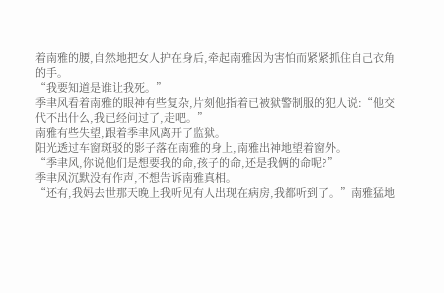着南雅的腰,自然地把女人护在身后,牵起南雅因为害怕而紧紧抓住自己衣角的手。
“我要知道是谁让我死。”
季聿风看着南雅的眼神有些复杂,片刻他指着已被狱警制服的犯人说:“他交代不出什么,我已经问过了,走吧。”
南雅有些失望,跟着季聿风离开了监狱。
阳光透过车窗斑驳的影子落在南雅的身上,南雅出神地望着窗外。
“季聿风,你说他们是想要我的命,孩子的命,还是我俩的命呢?”
季聿风沉默没有作声,不想告诉南雅真相。
“还有,我妈去世那天晚上我听见有人出现在病房,我都听到了。”南雅猛地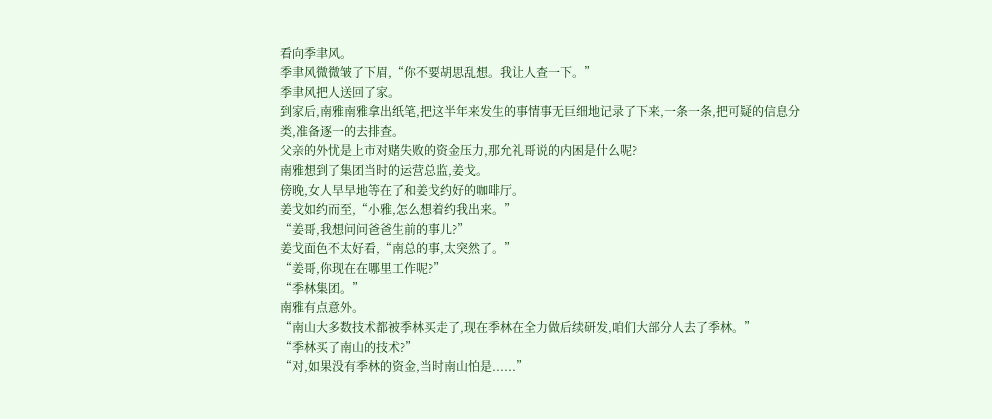看向季聿风。
季聿风微微皱了下眉,“你不要胡思乱想。我让人查一下。”
季聿风把人送回了家。
到家后,南雅南雅拿出纸笔,把这半年来发生的事情事无巨细地记录了下来,一条一条,把可疑的信息分类,准备逐一的去排查。
父亲的外忧是上市对赌失败的资金压力,那允礼哥说的内困是什么呢?
南雅想到了集团当时的运营总监,姜戈。
傍晚,女人早早地等在了和姜戈约好的咖啡厅。
姜戈如约而至,“小雅,怎么想着约我出来。”
“姜哥,我想问问爸爸生前的事儿?”
姜戈面色不太好看,“南总的事,太突然了。”
“姜哥,你现在在哪里工作呢?”
“季林集团。”
南雅有点意外。
“南山大多数技术都被季林买走了,现在季林在全力做后续研发,咱们大部分人去了季林。”
“季林买了南山的技术?”
“对,如果没有季林的资金,当时南山怕是......”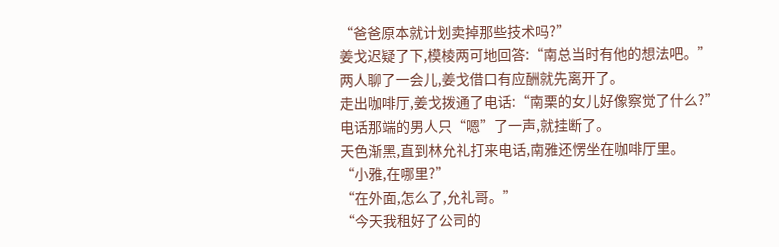“爸爸原本就计划卖掉那些技术吗?”
姜戈迟疑了下,模棱两可地回答:“南总当时有他的想法吧。”
两人聊了一会儿,姜戈借口有应酬就先离开了。
走出咖啡厅,姜戈拨通了电话:“南栗的女儿好像察觉了什么?”
电话那端的男人只“嗯”了一声,就挂断了。
天色渐黑,直到林允礼打来电话,南雅还愣坐在咖啡厅里。
“小雅,在哪里?”
“在外面,怎么了,允礼哥。”
“今天我租好了公司的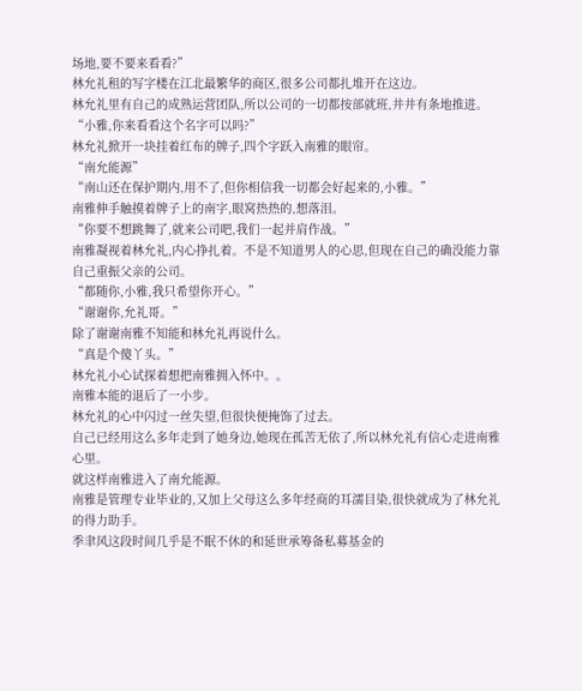场地,要不要来看看?”
林允礼租的写字楼在江北最繁华的商区,很多公司都扎堆开在这边。
林允礼里有自己的成熟运营团队,所以公司的一切都按部就班,井井有条地推进。
“小雅,你来看看这个名字可以吗?”
林允礼掀开一块挂着红布的牌子,四个字跃入南雅的眼帘。
“南允能源”
“南山还在保护期内,用不了,但你相信我一切都会好起来的,小雅。”
南雅伸手触摸着牌子上的南字,眼窝热热的,想落泪。
“你要不想跳舞了,就来公司吧,我们一起并肩作战。”
南雅凝视着林允礼,内心挣扎着。不是不知道男人的心思,但现在自己的确没能力靠自己重振父亲的公司。
“都随你,小雅,我只希望你开心。”
“谢谢你,允礼哥。”
除了谢谢南雅不知能和林允礼再说什么。
“真是个傻丫头。”
林允礼小心试探着想把南雅拥入怀中。。
南雅本能的退后了一小步。
林允礼的心中闪过一丝失望,但很快便掩饰了过去。
自己已经用这么多年走到了她身边,她现在孤苦无依了,所以林允礼有信心走进南雅心里。
就这样南雅进入了南允能源。
南雅是管理专业毕业的,又加上父母这么多年经商的耳濡目染,很快就成为了林允礼的得力助手。
季聿风这段时间几乎是不眠不休的和延世承筹备私募基金的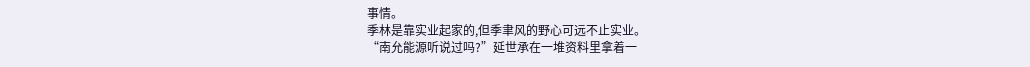事情。
季林是靠实业起家的,但季聿风的野心可远不止实业。
“南允能源听说过吗?”延世承在一堆资料里拿着一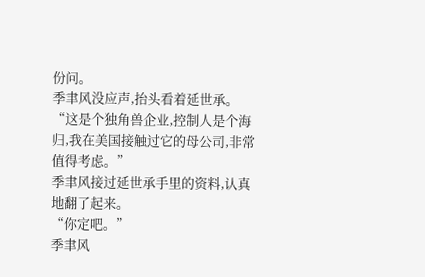份问。
季聿风没应声,抬头看着延世承。
“这是个独角兽企业,控制人是个海归,我在美国接触过它的母公司,非常值得考虑。”
季聿风接过延世承手里的资料,认真地翻了起来。
“你定吧。”
季聿风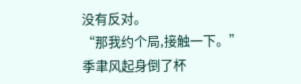没有反对。
“那我约个局,接触一下。”
季聿风起身倒了杯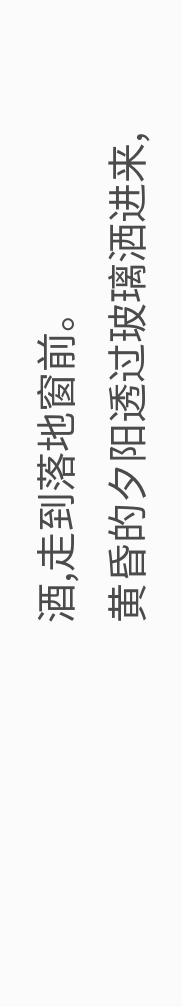酒,走到落地窗前。
黄昏的夕阳透过玻璃洒进来,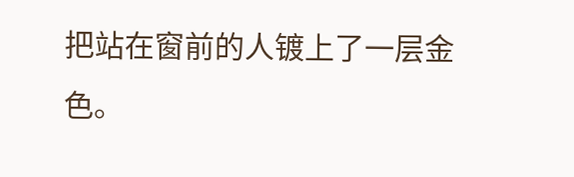把站在窗前的人镀上了一层金色。